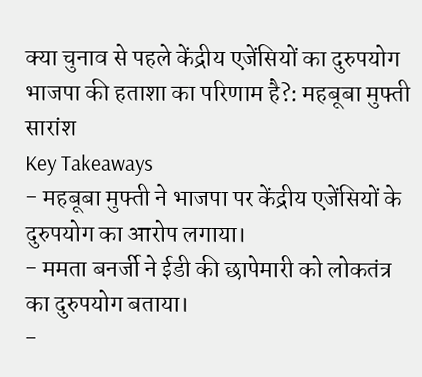क्या चुनाव से पहले केंद्रीय एजेंसियों का दुरुपयोग भाजपा की हताशा का परिणाम है?: महबूबा मुफ्ती
सारांश
Key Takeaways
- महबूबा मुफ्ती ने भाजपा पर केंद्रीय एजेंसियों के दुरुपयोग का आरोप लगाया।
- ममता बनर्जी ने ईडी की छापेमारी को लोकतंत्र का दुरुपयोग बताया।
-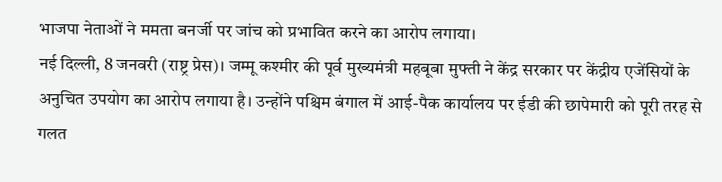भाजपा नेताओं ने ममता बनर्जी पर जांच को प्रभावित करने का आरोप लगाया।
नई दिल्ली, 8 जनवरी (राष्ट्र प्रेस)। जम्मू कश्मीर की पूर्व मुख्यमंत्री महबूबा मुफ्ती ने केंद्र सरकार पर केंद्रीय एजेंसियों के अनुचित उपयोग का आरोप लगाया है। उन्होंने पश्चिम बंगाल में आई-पैक कार्यालय पर ईडी की छापेमारी को पूरी तरह से गलत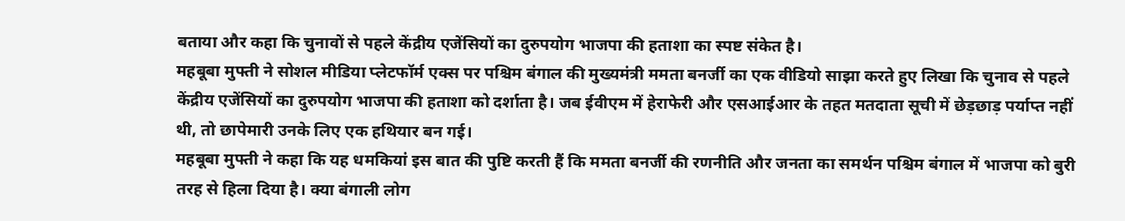बताया और कहा कि चुनावों से पहले केंद्रीय एजेंसियों का दुरुपयोग भाजपा की हताशा का स्पष्ट संकेत है।
महबूबा मुफ्ती ने सोशल मीडिया प्लेटफॉर्म एक्स पर पश्चिम बंगाल की मुख्यमंत्री ममता बनर्जी का एक वीडियो साझा करते हुए लिखा कि चुनाव से पहले केंद्रीय एजेंसियों का दुरुपयोग भाजपा की हताशा को दर्शाता है। जब ईवीएम में हेराफेरी और एसआईआर के तहत मतदाता सूची में छेड़छाड़ पर्याप्त नहीं थी, तो छापेमारी उनके लिए एक हथियार बन गई।
महबूबा मुफ्ती ने कहा कि यह धमकियां इस बात की पुष्टि करती हैं कि ममता बनर्जी की रणनीति और जनता का समर्थन पश्चिम बंगाल में भाजपा को बुरी तरह से हिला दिया है। क्या बंगाली लोग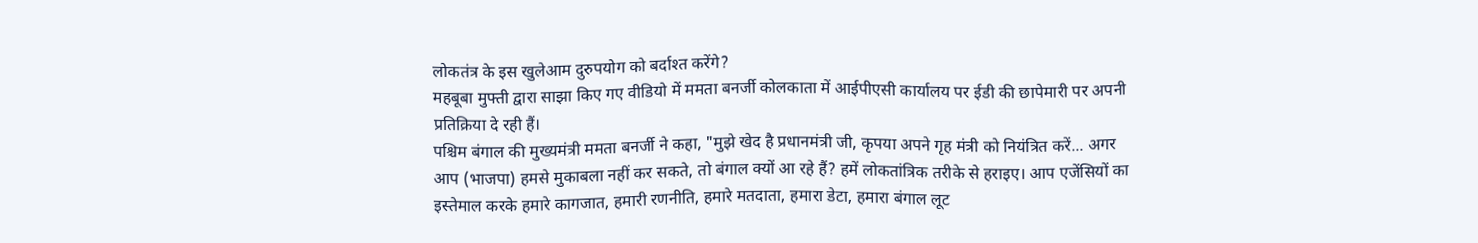लोकतंत्र के इस खुलेआम दुरुपयोग को बर्दाश्त करेंगे?
महबूबा मुफ्ती द्वारा साझा किए गए वीडियो में ममता बनर्जी कोलकाता में आईपीएसी कार्यालय पर ईडी की छापेमारी पर अपनी प्रतिक्रिया दे रही हैं।
पश्चिम बंगाल की मुख्यमंत्री ममता बनर्जी ने कहा, "मुझे खेद है प्रधानमंत्री जी, कृपया अपने गृह मंत्री को नियंत्रित करें... अगर आप (भाजपा) हमसे मुकाबला नहीं कर सकते, तो बंगाल क्यों आ रहे हैं? हमें लोकतांत्रिक तरीके से हराइए। आप एजेंसियों का इस्तेमाल करके हमारे कागजात, हमारी रणनीति, हमारे मतदाता, हमारा डेटा, हमारा बंगाल लूट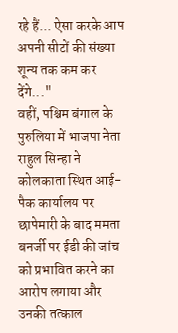रहे हैं... ऐसा करके आप अपनी सीटों की संख्या शून्य तक कम कर देंगे..."
वहीं, पश्चिम बंगाल के पुरुलिया में भाजपा नेता राहुल सिन्हा ने कोलकाता स्थित आई-पैक कार्यालय पर छापेमारी के बाद ममता बनर्जी पर ईडी की जांच को प्रभावित करने का आरोप लगाया और उनकी तत्काल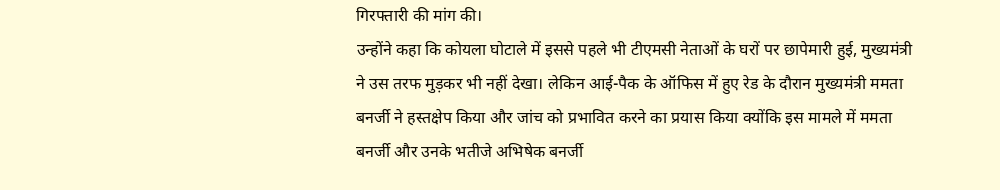गिरफ्तारी की मांग की।
उन्होंने कहा कि कोयला घोटाले में इससे पहले भी टीएमसी नेताओं के घरों पर छापेमारी हुई, मुख्यमंत्री ने उस तरफ मुड़कर भी नहीं देखा। लेकिन आई-पैक के ऑफिस में हुए रेड के दौरान मुख्यमंत्री ममता बनर्जी ने हस्तक्षेप किया और जांच को प्रभावित करने का प्रयास किया क्योंकि इस मामले में ममता बनर्जी और उनके भतीजे अभिषेक बनर्जी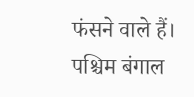फंसने वाले हैं।
पश्चिम बंगाल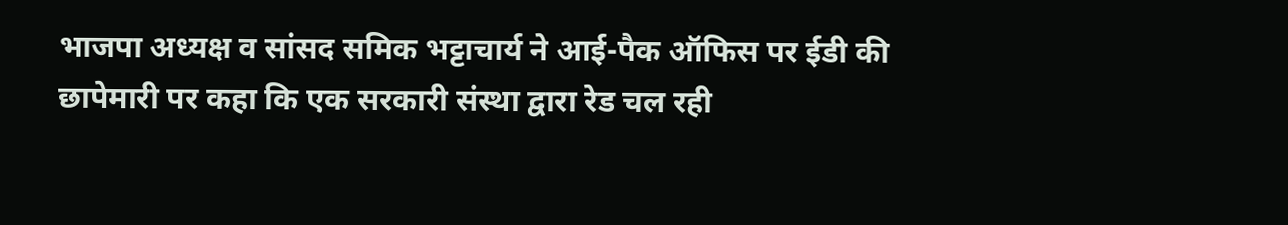भाजपा अध्यक्ष व सांसद समिक भट्टाचार्य ने आई-पैक ऑफिस पर ईडी की छापेमारी पर कहा कि एक सरकारी संस्था द्वारा रेड चल रही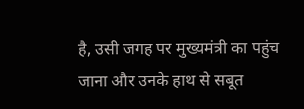है, उसी जगह पर मुख्यमंत्री का पहुंच जाना और उनके हाथ से सबूत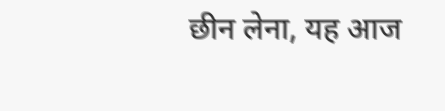छीन लेना, यह आज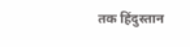तक हिंदुस्तान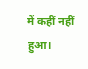में कहीं नहीं हुआ।